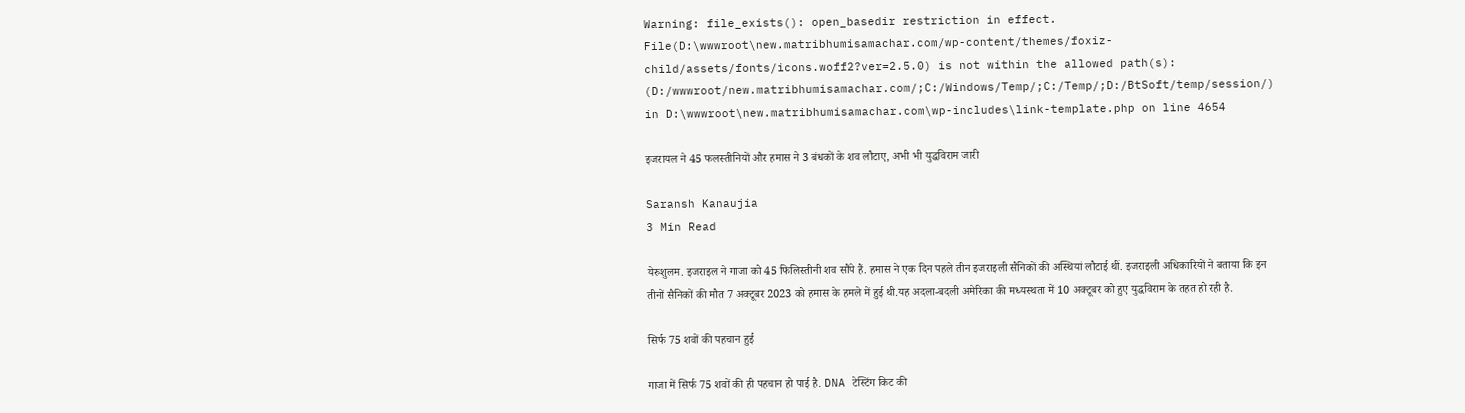Warning: file_exists(): open_basedir restriction in effect. File(D:\wwwroot\new.matribhumisamachar.com/wp-content/themes/foxiz-child/assets/fonts/icons.woff2?ver=2.5.0) is not within the allowed path(s): (D:/wwwroot/new.matribhumisamachar.com/;C:/Windows/Temp/;C:/Temp/;D:/BtSoft/temp/session/) in D:\wwwroot\new.matribhumisamachar.com\wp-includes\link-template.php on line 4654

इजरायल ने 45 फलस्तीनियों और हमास ने 3 बंधकों के शव लौटाए, अभी भी युद्धविराम जारी

Saransh Kanaujia
3 Min Read

येरुशुलम. इजराइल ने गाजा को 45 फिलिस्तीनी शव सौंपे हैं. हमास ने एक दिन पहले तीन इजराइली सैनिकों की अस्थियां लौटाई थीं. इजराइली अधिकारियों ने बताया कि इन तीनों सैनिकों की मौत 7 अक्टूबर 2023 को हमास के हमले में हुई थी.यह अदला-बदली अमेरिका की मध्यस्थता में 10 अक्टूबर को हुए युद्धविराम के तहत हो रही है.

सिर्फ 75 शवों की पहचान हुई

गाजा में सिर्फ 75 शवों की ही पहचान हो पाई है. DNA टेस्टिंग किट की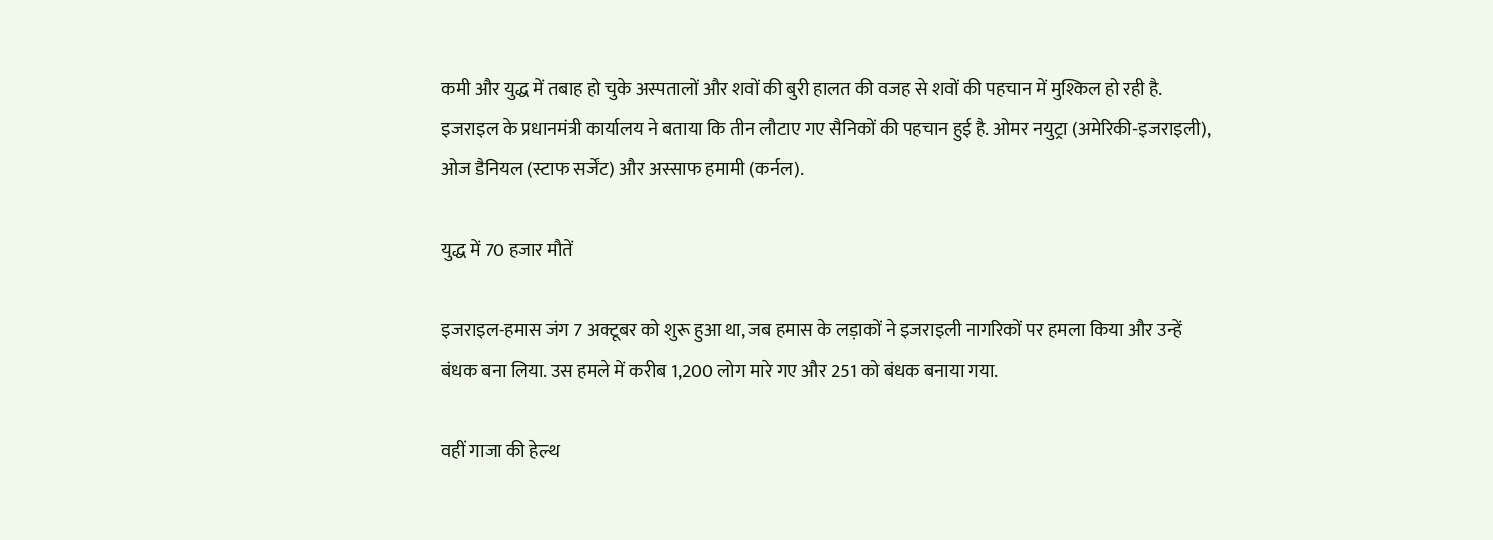कमी और युद्ध में तबाह हो चुके अस्पतालों और शवों की बुरी हालत की वजह से शवों की पहचान में मुश्किल हो रही है. इजराइल के प्रधानमंत्री कार्यालय ने बताया कि तीन लौटाए गए सैनिकों की पहचान हुई है. ओमर नयुट्रा (अमेरिकी‑इजराइली), ओज डैनियल (स्टाफ सर्जेंट) और अस्साफ हमामी (कर्नल).

युद्ध में 70 हजार मौतें

इजराइल-हमास जंग 7 अक्टूबर को शुरू हुआ था, जब हमास के लड़ाकों ने इजराइली नागरिकों पर हमला किया और उन्हें बंधक बना लिया. उस हमले में करीब 1,200 लोग मारे गए और 251 को बंधक बनाया गया.

वहीं गाजा की हेल्थ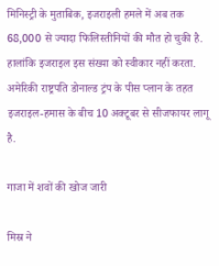मिनिस्ट्री के मुताबिक, इजराइली हमले में अब तक 68,000 से ज्यादा फिलिस्तीनियों की मौत हो चुकी है. हालांकि इजराइल इस संख्या को स्वीकार नहीं करता. अमेरिकी राष्ट्रपति डोनाल्ड ट्रंप के पीस प्लान के तहत इजराइल-हमास के बीच 10 अक्टूबर से सीजफायर लागू है.

गाजा में शवों की खोज जारी

मिस्र ने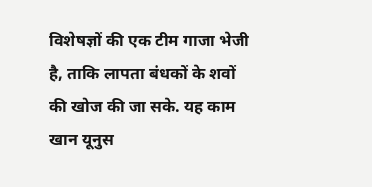विशेषज्ञों की एक टीम गाजा भेजी है, ताकि लापता बंधकों के शवों की खोज की जा सके. यह काम खान यूनुस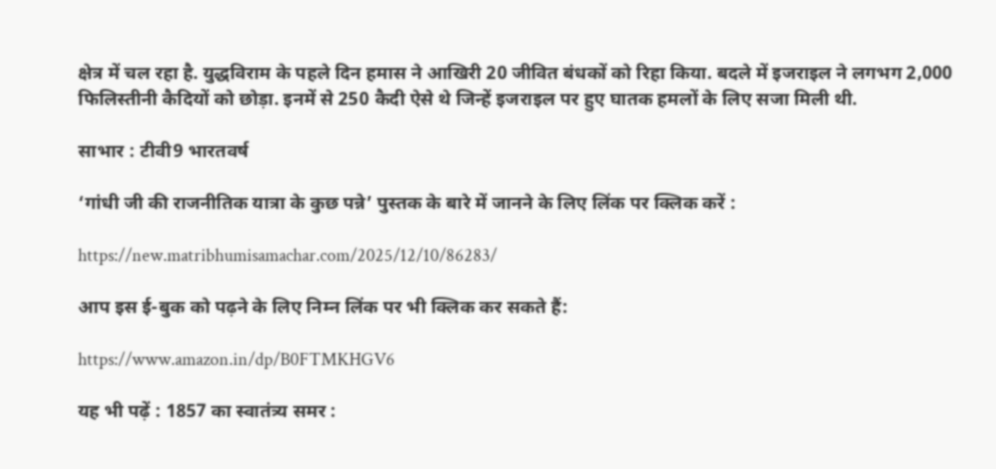क्षेत्र में चल रहा है. युद्धविराम के पहले दिन हमास ने आखिरी 20 जीवित बंधकों को रिहा किया. बदले में इजराइल ने लगभग 2,000 फिलिस्तीनी कैदियों को छोड़ा. इनमें से 250 कैदी ऐसे थे जिन्हें इजराइल पर हुए घातक हमलों के लिए सजा मिली थी.

साभार : टीवी9 भारतवर्ष

‘गांधी जी की राजनीतिक यात्रा के कुछ पन्ने’ पुस्तक के बारे में जानने के लिए लिंक पर क्लिक करें :

https://new.matribhumisamachar.com/2025/12/10/86283/

आप इस ई-बुक को पढ़ने के लिए निम्न लिंक पर भी क्लिक कर सकते हैं:

https://www.amazon.in/dp/B0FTMKHGV6

यह भी पढ़ें : 1857 का स्वातंत्र्य समर :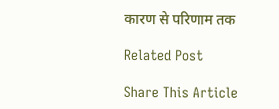कारण से परिणाम तक

Related Post

Share This Article